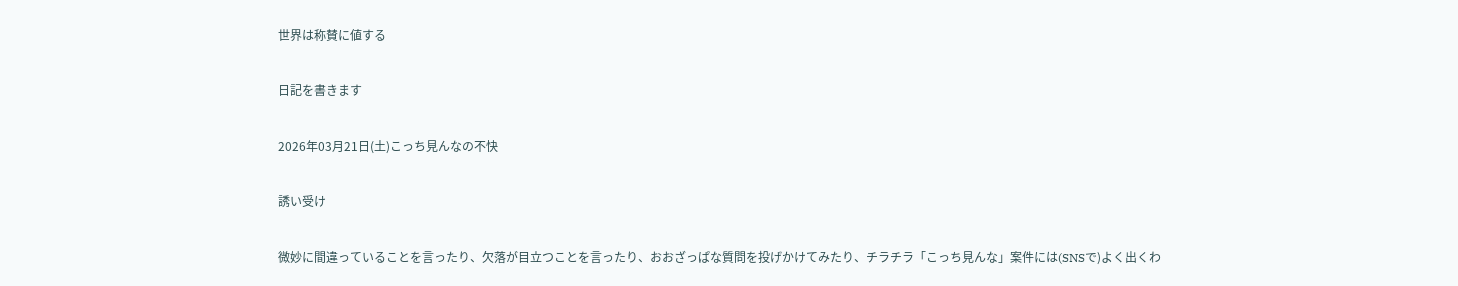世界は称賛に値する

日記を書きます

2026年03月21日(土)こっち見んなの不快

誘い受け

微妙に間違っていることを言ったり、欠落が目立つことを言ったり、おおざっぱな質問を投げかけてみたり、チラチラ「こっち見んな」案件には(SNSで)よく出くわ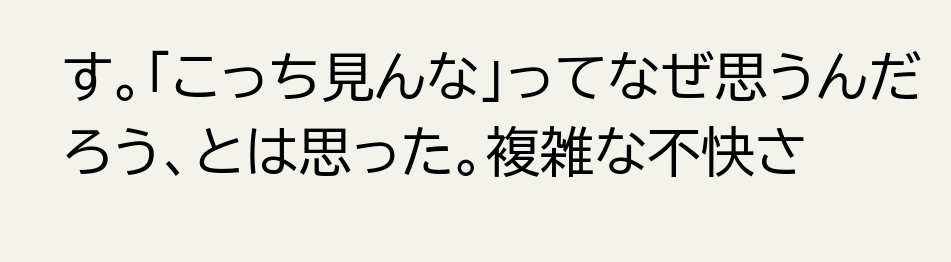す。「こっち見んな」ってなぜ思うんだろう、とは思った。複雑な不快さ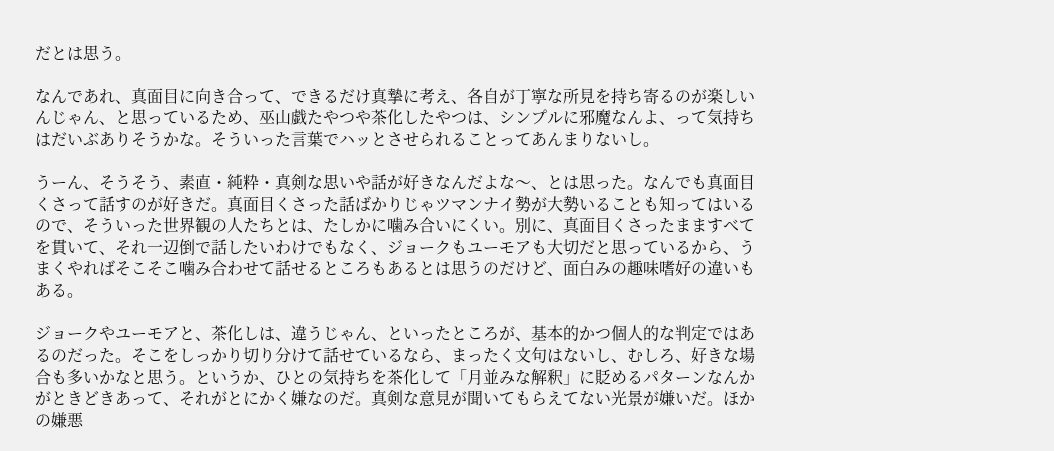だとは思う。

なんであれ、真面目に向き合って、できるだけ真摯に考え、各自が丁寧な所見を持ち寄るのが楽しいんじゃん、と思っているため、巫山戯たやつや茶化したやつは、シンプルに邪魔なんよ、って気持ちはだいぶありそうかな。そういった言葉でハッとさせられることってあんまりないし。

うーん、そうそう、素直・純粋・真剣な思いや話が好きなんだよな〜、とは思った。なんでも真面目くさって話すのが好きだ。真面目くさった話ばかりじゃツマンナイ勢が大勢いることも知ってはいるので、そういった世界観の人たちとは、たしかに噛み合いにくい。別に、真面目くさったまますべてを貫いて、それ一辺倒で話したいわけでもなく、ジョークもユーモアも大切だと思っているから、うまくやればそこそこ噛み合わせて話せるところもあるとは思うのだけど、面白みの趣味嗜好の違いもある。

ジョークやユーモアと、茶化しは、違うじゃん、といったところが、基本的かつ個人的な判定ではあるのだった。そこをしっかり切り分けて話せているなら、まったく文句はないし、むしろ、好きな場合も多いかなと思う。というか、ひとの気持ちを茶化して「月並みな解釈」に貶めるパターンなんかがときどきあって、それがとにかく嫌なのだ。真剣な意見が聞いてもらえてない光景が嫌いだ。ほかの嫌悪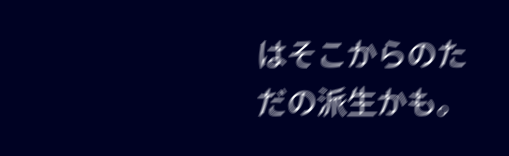はそこからのただの派生かも。